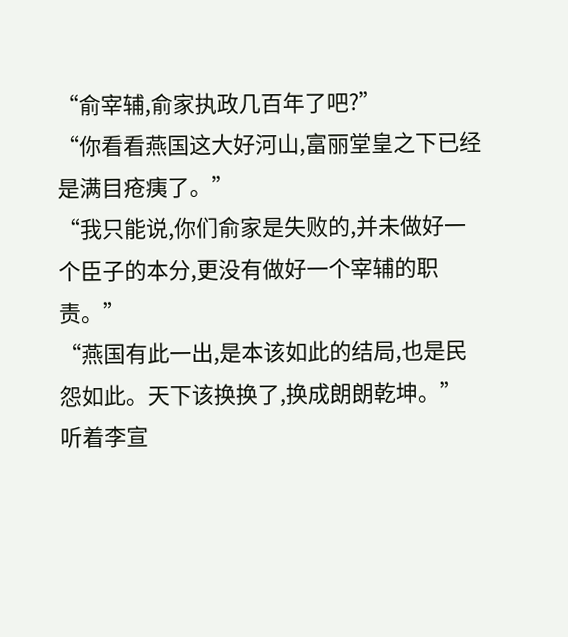“俞宰辅,俞家执政几百年了吧?”
“你看看燕国这大好河山,富丽堂皇之下已经是满目疮痍了。”
“我只能说,你们俞家是失败的,并未做好一个臣子的本分,更没有做好一个宰辅的职责。”
“燕国有此一出,是本该如此的结局,也是民怨如此。天下该换换了,换成朗朗乾坤。”
听着李宣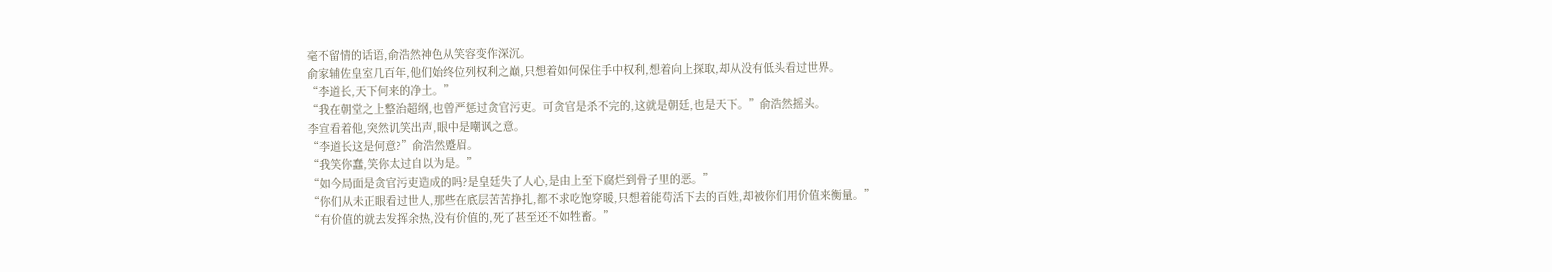毫不留情的话语,俞浩然神色从笑容变作深沉。
俞家辅佐皇室几百年,他们始终位列权利之巅,只想着如何保住手中权利,想着向上探取,却从没有低头看过世界。
“李道长,天下何来的净土。”
“我在朝堂之上整治超纲,也曾严惩过贪官污吏。可贪官是杀不完的,这就是朝廷,也是天下。”俞浩然摇头。
李宣看着他,突然讥笑出声,眼中是嘲讽之意。
“李道长这是何意?”俞浩然蹙眉。
“我笑你蠢,笑你太过自以为是。”
“如今局面是贪官污吏造成的吗?是皇廷失了人心,是由上至下腐烂到骨子里的恶。”
“你们从未正眼看过世人,那些在底层苦苦挣扎,都不求吃饱穿暖,只想着能苟活下去的百姓,却被你们用价值来衡量。”
“有价值的就去发挥余热,没有价值的,死了甚至还不如牲畜。”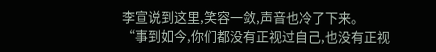李宣说到这里,笑容一敛,声音也冷了下来。
“事到如今,你们都没有正视过自己,也没有正视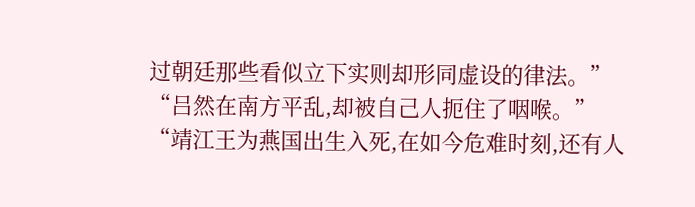过朝廷那些看似立下实则却形同虚设的律法。”
“吕然在南方平乱,却被自己人扼住了咽喉。”
“靖江王为燕国出生入死,在如今危难时刻,还有人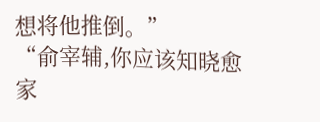想将他推倒。”
“俞宰辅,你应该知晓愈家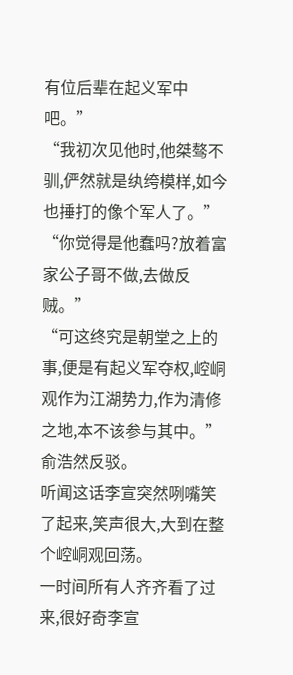有位后辈在起义军中吧。”
“我初次见他时,他桀骜不驯,俨然就是纨绔模样,如今也捶打的像个军人了。”
“你觉得是他蠢吗?放着富家公子哥不做,去做反贼。”
“可这终究是朝堂之上的事,便是有起义军夺权,崆峒观作为江湖势力,作为清修之地,本不该参与其中。”俞浩然反驳。
听闻这话李宣突然咧嘴笑了起来,笑声很大,大到在整个崆峒观回荡。
一时间所有人齐齐看了过来,很好奇李宣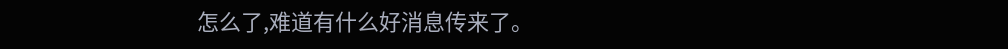怎么了,难道有什么好消息传来了。